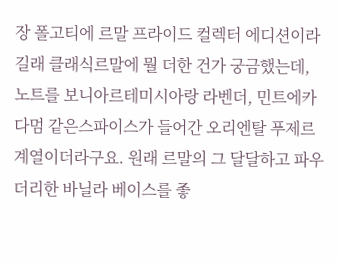장 폴고티에 르말 프라이드 컬렉터 에디션이라길래 클래식르말에 뭘 더한 건가 궁금했는데, 노트를 보니아르테미시아랑 라벤더, 민트에카다멈 같은스파이스가 들어간 오리엔탈 푸제르 계열이더라구요. 원래 르말의 그 달달하고 파우더리한 바닐라 베이스를 좋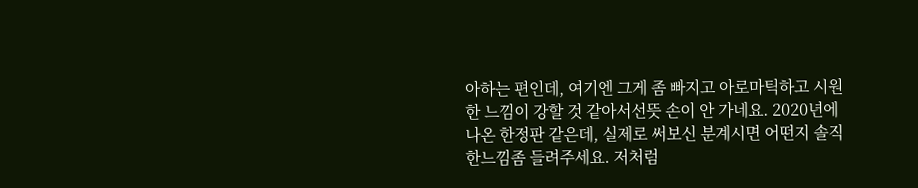아하는 편인데, 여기엔 그게 좀 빠지고 아로마틱하고 시원한 느낌이 강할 것 같아서선뜻 손이 안 가네요. 2020년에 나온 한정판 같은데, 실제로 써보신 분계시면 어떤지 솔직한느낌좀 들려주세요. 저처럼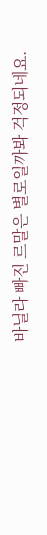바닐라 빠진 르말은 별로일까봐 걱정되네요.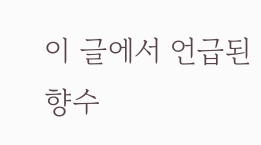이 글에서 언급된 향수